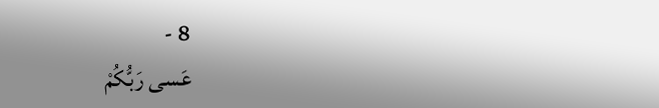8 -
عَسى رَبُّكُمْ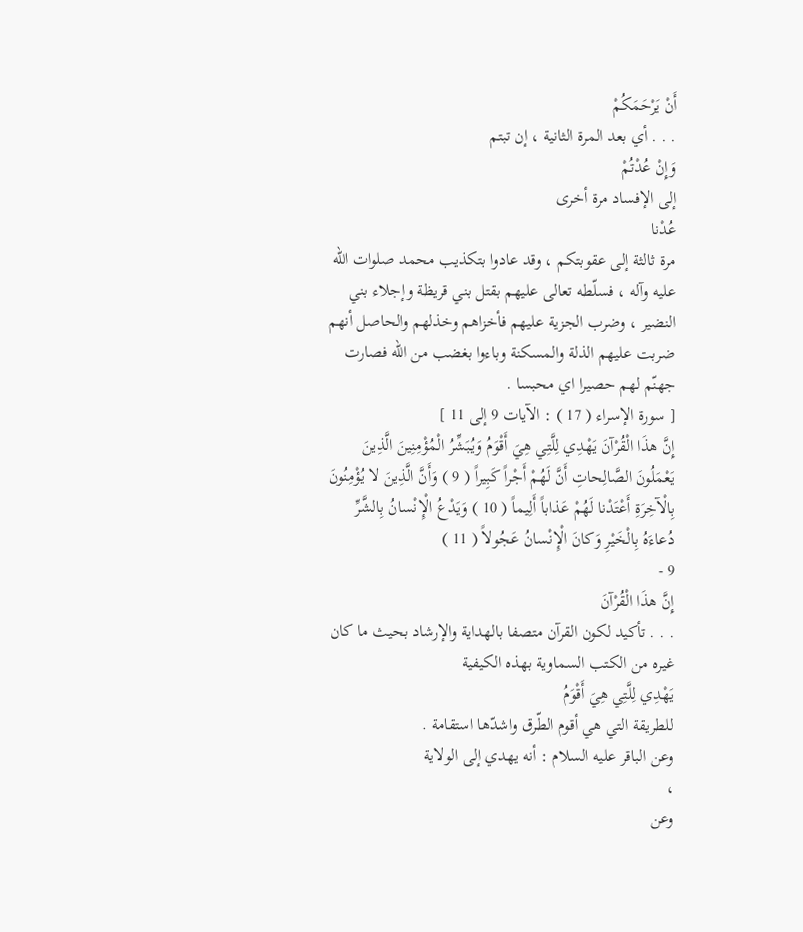أَنْ يَرْحَمَكُمْ
. . . أي بعد المرة الثانية ، إن تبتم
وَإِنْ عُدْتُمْ
إلى الإفساد مرة أخرى
عُدْنا
مرة ثالثة إلى عقوبتكم ، وقد عادوا بتكذيب محمد صلوات اللّه عليه وآله ، فسلّطه تعالى عليهم بقتل بني قريظة وإجلاء بني النضير ، وضرب الجزية عليهم فأخزاهم وخذلهم والحاصل أنهم ضربت عليهم الذلة والمسكنة وباءوا بغضب من اللّه فصارت جهنّم لهم حصيرا اي محبسا .
[ سورة الإسراء ( 17 ) : الآيات 9 إلى 11 ]
إِنَّ هذَا الْقُرْآنَ يَهْدِي لِلَّتِي هِيَ أَقْوَمُ وَيُبَشِّرُ الْمُؤْمِنِينَ الَّذِينَ يَعْمَلُونَ الصَّالِحاتِ أَنَّ لَهُمْ أَجْراً كَبِيراً ( 9 ) وَأَنَّ الَّذِينَ لا يُؤْمِنُونَ بِالْآخِرَةِ أَعْتَدْنا لَهُمْ عَذاباً أَلِيماً ( 10 ) وَيَدْعُ الْإِنْسانُ بِالشَّرِّ دُعاءَهُ بِالْخَيْرِ وَكانَ الْإِنْسانُ عَجُولاً ( 11 )
9 -
إِنَّ هذَا الْقُرْآنَ
. . . تأكيد لكون القرآن متصفا بالهداية والإرشاد بحيث ما كان غيره من الكتب السماوية بهذه الكيفية
يَهْدِي لِلَّتِي هِيَ أَقْوَمُ
للطريقة التي هي أقوم الطّرق واشدّها استقامة .
وعن الباقر عليه السلام : أنه يهدي إلى الولاية
،
وعن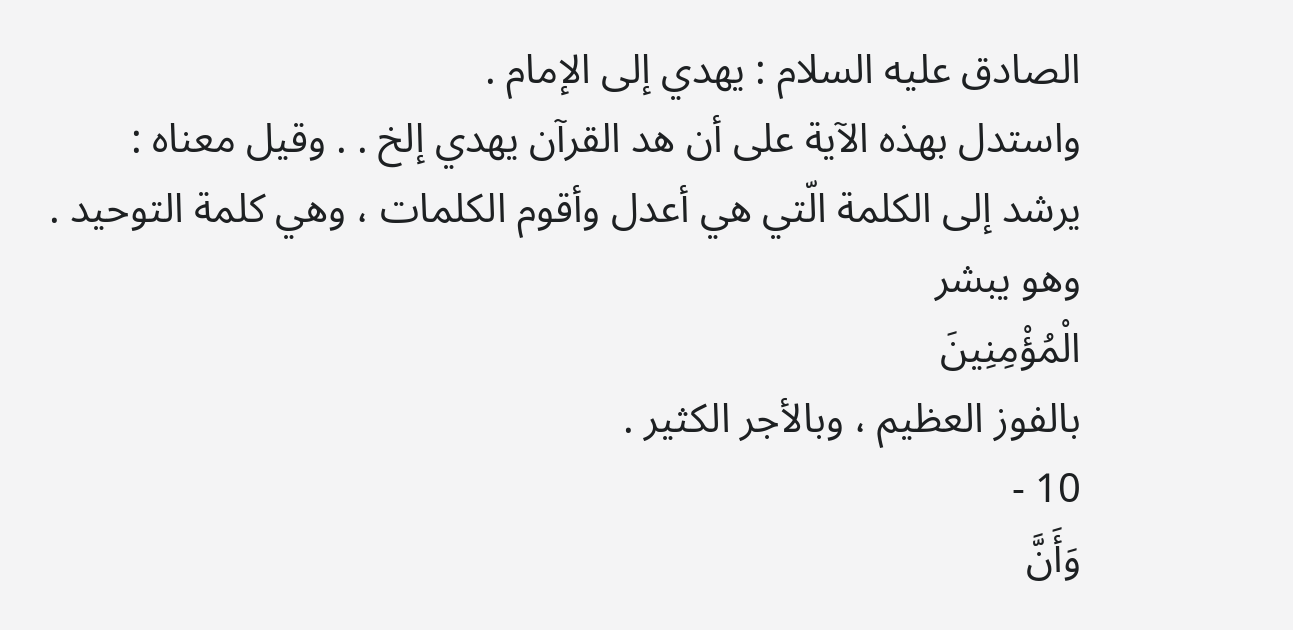الصادق عليه السلام : يهدي إلى الإمام .
واستدل بهذه الآية على أن هد القرآن يهدي إلخ . . وقيل معناه :
يرشد إلى الكلمة الّتي هي أعدل وأقوم الكلمات ، وهي كلمة التوحيد .
وهو يبشر
الْمُؤْمِنِينَ
بالفوز العظيم ، وبالأجر الكثير .
10 -
وَأَنَّ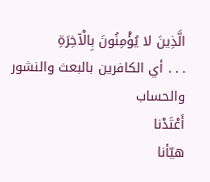الَّذِينَ لا يُؤْمِنُونَ بِالْآخِرَةِ
. . . أي الكافرين بالبعث والنشور والحساب
أَعْتَدْنا
هيّأنا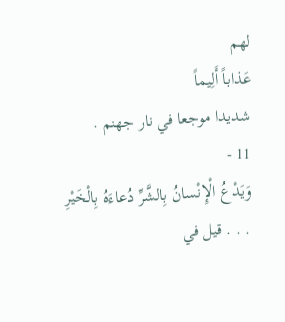لهم
عَذاباً أَلِيماً
شديدا موجعا في نار جهنم .
11 -
وَيَدْعُ الْإِنْسانُ بِالشَّرِّ دُعاءَهُ بِالْخَيْرِ
. . . قيل في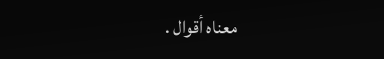معناه أقوال .